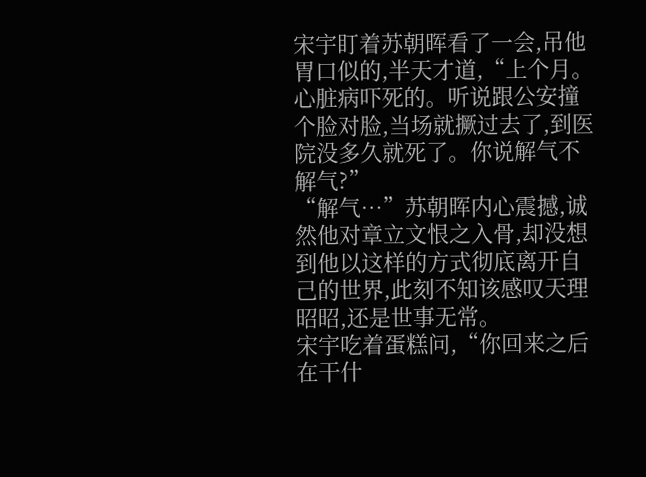宋宇盯着苏朝晖看了一会,吊他胃口似的,半天才道,“上个月。心脏病吓死的。听说跟公安撞个脸对脸,当场就撅过去了,到医院没多久就死了。你说解气不解气?”
“解气…”苏朝晖内心震撼,诚然他对章立文恨之入骨,却没想到他以这样的方式彻底离开自己的世界,此刻不知该感叹天理昭昭,还是世事无常。
宋宇吃着蛋糕问,“你回来之后在干什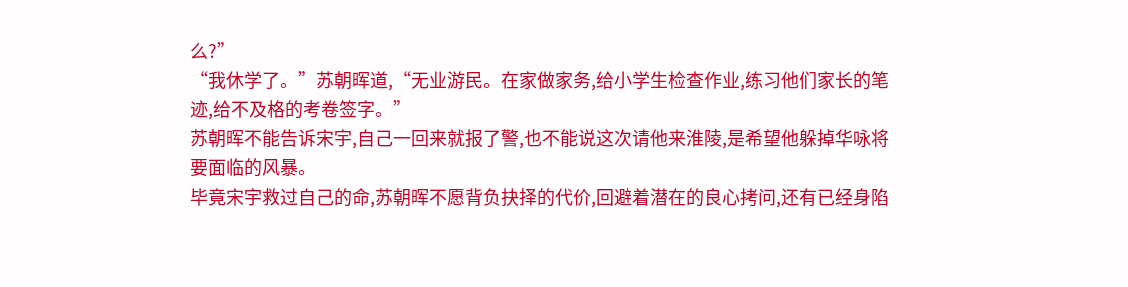么?”
“我休学了。”苏朝晖道,“无业游民。在家做家务,给小学生检查作业,练习他们家长的笔迹,给不及格的考卷签字。”
苏朝晖不能告诉宋宇,自己一回来就报了警,也不能说这次请他来淮陵,是希望他躲掉华咏将要面临的风暴。
毕竟宋宇救过自己的命,苏朝晖不愿背负抉择的代价,回避着潜在的良心拷问,还有已经身陷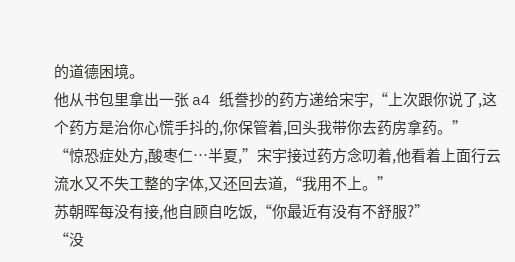的道德困境。
他从书包里拿出一张 a4 纸誊抄的药方递给宋宇,“上次跟你说了,这个药方是治你心慌手抖的,你保管着,回头我带你去药房拿药。”
“惊恐症处方,酸枣仁…半夏,”宋宇接过药方念叨着,他看着上面行云流水又不失工整的字体,又还回去道,“我用不上。”
苏朝晖每没有接,他自顾自吃饭,“你最近有没有不舒服?”
“没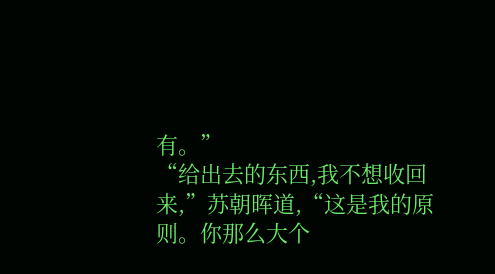有。”
“给出去的东西,我不想收回来,”苏朝晖道,“这是我的原则。你那么大个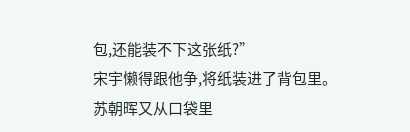包,还能装不下这张纸?”
宋宇懒得跟他争,将纸装进了背包里。
苏朝晖又从口袋里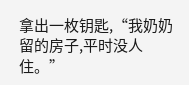拿出一枚钥匙,“我奶奶留的房子,平时没人住。”